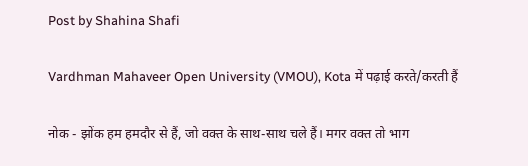Post by Shahina Shafi

Vardhman Mahaveer Open University (VMOU), Kota में पढ़ाई करते/करती हैं

नोक - झोंक हम हमदौर से हैं, जो वक्त के साथ-साथ चले हैं। मगर वक्त तो भाग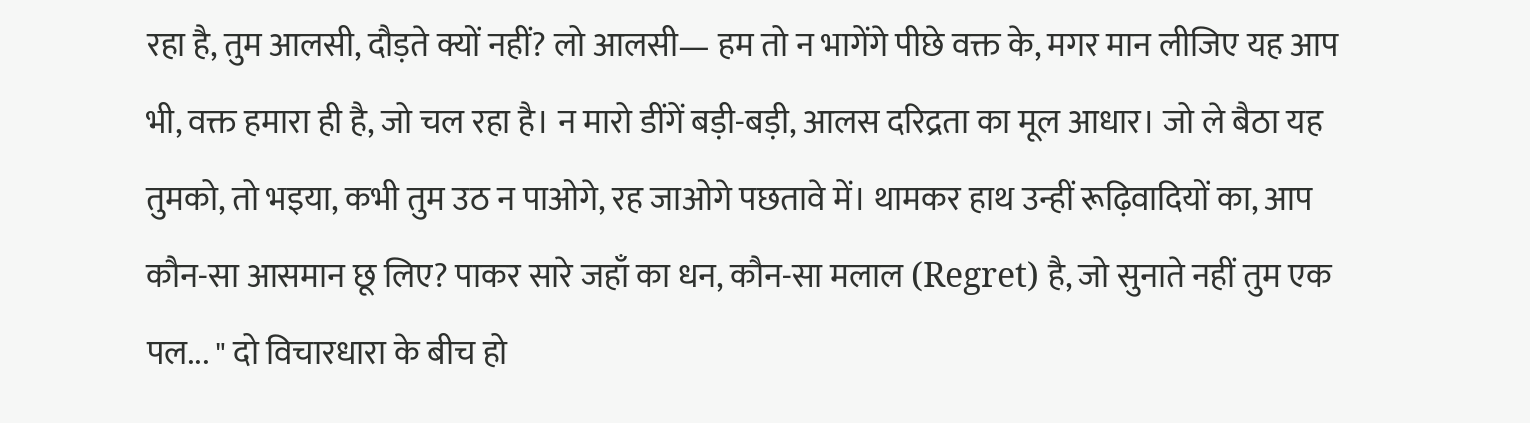रहा है, तुम आलसी, दौड़ते क्यों नहीं? लो आलसी— हम तो न भागेंगे पीछे वक्त के, मगर मान लीजिए यह आप भी, वक्त हमारा ही है, जो चल रहा है। न मारो डींगें बड़ी-बड़ी, आलस दरिद्रता का मूल आधार। जो ले बैठा यह तुमको, तो भइया, कभी तुम उठ न पाओगे, रह जाओगे पछतावे में। थामकर हाथ उन्हीं रूढ़िवादियों का, आप कौन-सा आसमान छू लिए? पाकर सारे जहाँ का धन, कौन-सा मलाल (Regret) है, जो सुनाते नहीं तुम एक पल... " दो विचारधारा के बीच हो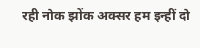रही नोक झोंक अक्सर हम इन्हीं दो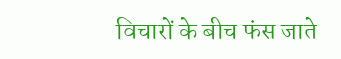विचारों के बीच फंस जाते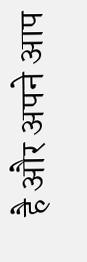है और अपने आप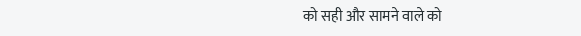को सही और सामने वाले को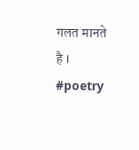गलत मानते है । #poetry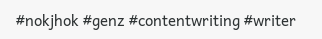#nokjhok #genz #contentwriting #writer